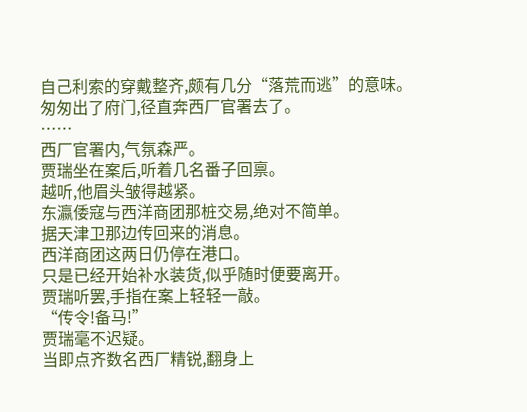自己利索的穿戴整齐,颇有几分“落荒而逃”的意味。
匆匆出了府门,径直奔西厂官署去了。
……
西厂官署内,气氛森严。
贾瑞坐在案后,听着几名番子回禀。
越听,他眉头皱得越紧。
东瀛倭寇与西洋商团那桩交易,绝对不简单。
据天津卫那边传回来的消息。
西洋商团这两日仍停在港口。
只是已经开始补水装货,似乎随时便要离开。
贾瑞听罢,手指在案上轻轻一敲。
“传令!备马!”
贾瑞毫不迟疑。
当即点齐数名西厂精锐,翻身上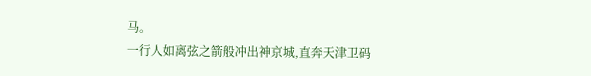马。
一行人如离弦之箭般冲出神京城,直奔天津卫码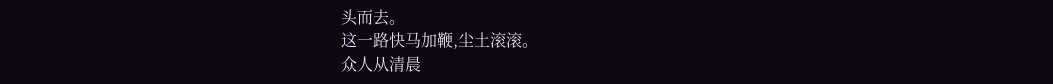头而去。
这一路快马加鞭,尘土滚滚。
众人从清晨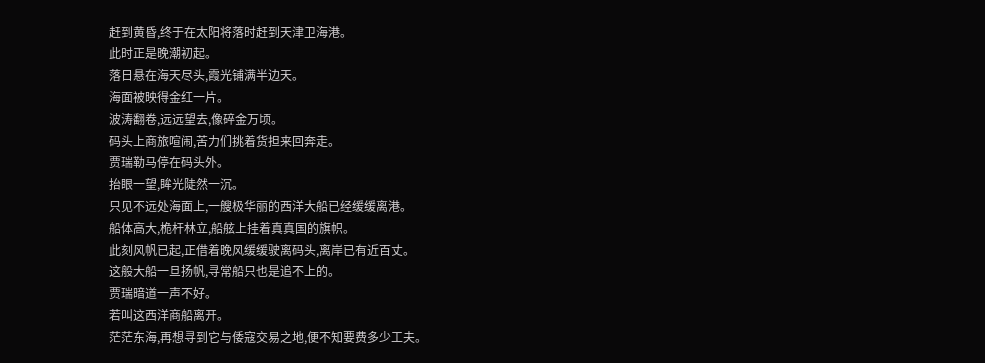赶到黄昏,终于在太阳将落时赶到天津卫海港。
此时正是晚潮初起。
落日悬在海天尽头,霞光铺满半边天。
海面被映得金红一片。
波涛翻卷,远远望去,像碎金万顷。
码头上商旅喧闹,苦力们挑着货担来回奔走。
贾瑞勒马停在码头外。
抬眼一望,眸光陡然一沉。
只见不远处海面上,一艘极华丽的西洋大船已经缓缓离港。
船体高大,桅杆林立,船舷上挂着真真国的旗帜。
此刻风帆已起,正借着晚风缓缓驶离码头,离岸已有近百丈。
这般大船一旦扬帆,寻常船只也是追不上的。
贾瑞暗道一声不好。
若叫这西洋商船离开。
茫茫东海,再想寻到它与倭寇交易之地,便不知要费多少工夫。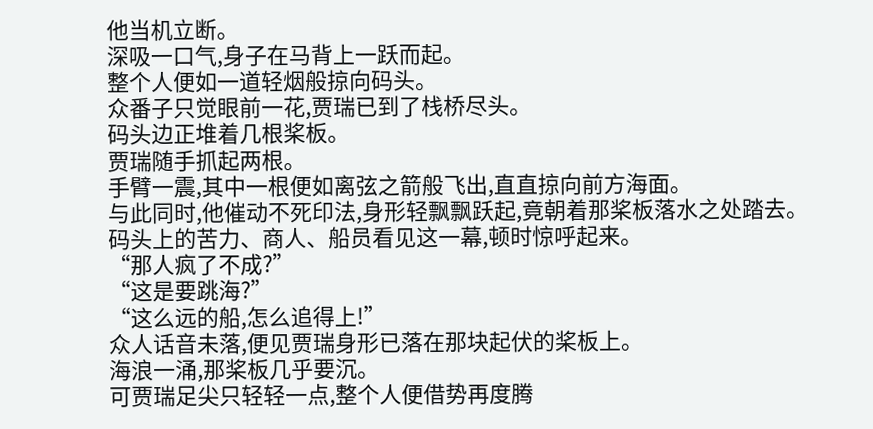他当机立断。
深吸一口气,身子在马背上一跃而起。
整个人便如一道轻烟般掠向码头。
众番子只觉眼前一花,贾瑞已到了栈桥尽头。
码头边正堆着几根桨板。
贾瑞随手抓起两根。
手臂一震,其中一根便如离弦之箭般飞出,直直掠向前方海面。
与此同时,他催动不死印法,身形轻飘飘跃起,竟朝着那桨板落水之处踏去。
码头上的苦力、商人、船员看见这一幕,顿时惊呼起来。
“那人疯了不成?”
“这是要跳海?”
“这么远的船,怎么追得上!”
众人话音未落,便见贾瑞身形已落在那块起伏的桨板上。
海浪一涌,那桨板几乎要沉。
可贾瑞足尖只轻轻一点,整个人便借势再度腾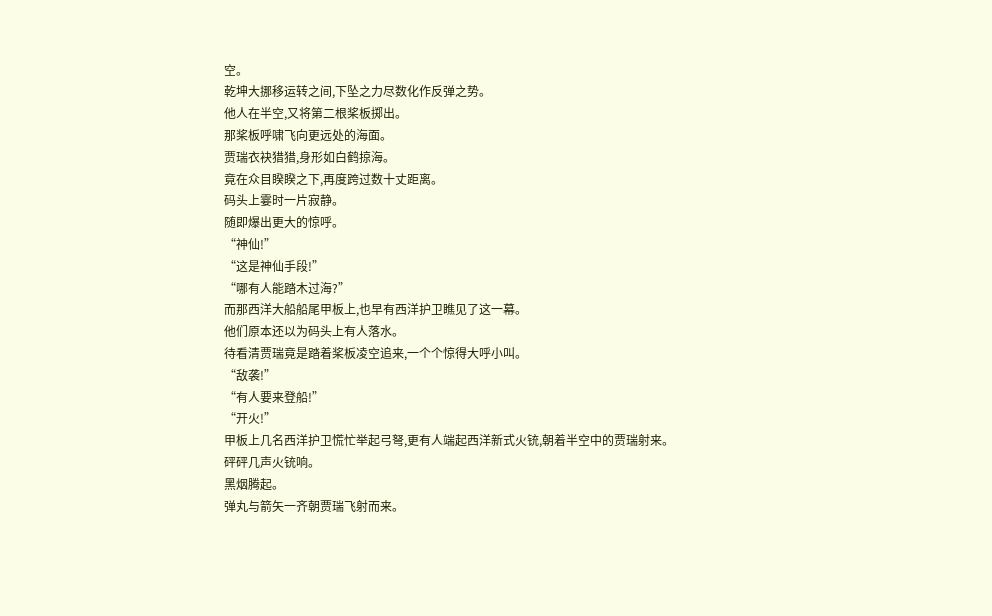空。
乾坤大挪移运转之间,下坠之力尽数化作反弹之势。
他人在半空,又将第二根桨板掷出。
那桨板呼啸飞向更远处的海面。
贾瑞衣袂猎猎,身形如白鹤掠海。
竟在众目睽睽之下,再度跨过数十丈距离。
码头上霎时一片寂静。
随即爆出更大的惊呼。
“神仙!”
“这是神仙手段!”
“哪有人能踏木过海?”
而那西洋大船船尾甲板上,也早有西洋护卫瞧见了这一幕。
他们原本还以为码头上有人落水。
待看清贾瑞竟是踏着桨板凌空追来,一个个惊得大呼小叫。
“敌袭!”
“有人要来登船!”
“开火!”
甲板上几名西洋护卫慌忙举起弓弩,更有人端起西洋新式火铳,朝着半空中的贾瑞射来。
砰砰几声火铳响。
黑烟腾起。
弹丸与箭矢一齐朝贾瑞飞射而来。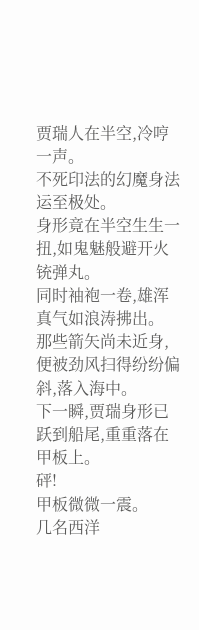贾瑞人在半空,冷哼一声。
不死印法的幻魔身法运至极处。
身形竟在半空生生一扭,如鬼魅般避开火铳弹丸。
同时袖袍一卷,雄浑真气如浪涛拂出。
那些箭矢尚未近身,便被劲风扫得纷纷偏斜,落入海中。
下一瞬,贾瑞身形已跃到船尾,重重落在甲板上。
砰!
甲板微微一震。
几名西洋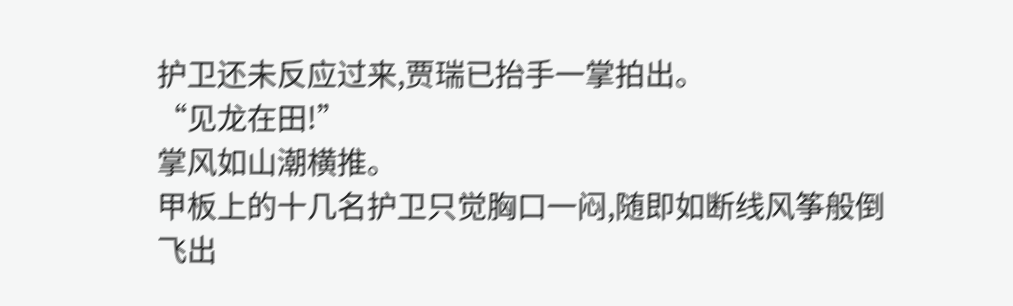护卫还未反应过来,贾瑞已抬手一掌拍出。
“见龙在田!”
掌风如山潮横推。
甲板上的十几名护卫只觉胸口一闷,随即如断线风筝般倒飞出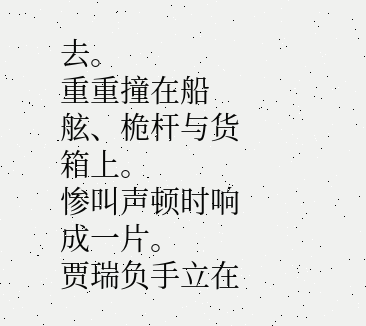去。
重重撞在船舷、桅杆与货箱上。
惨叫声顿时响成一片。
贾瑞负手立在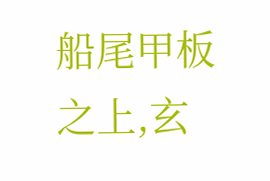船尾甲板之上,玄